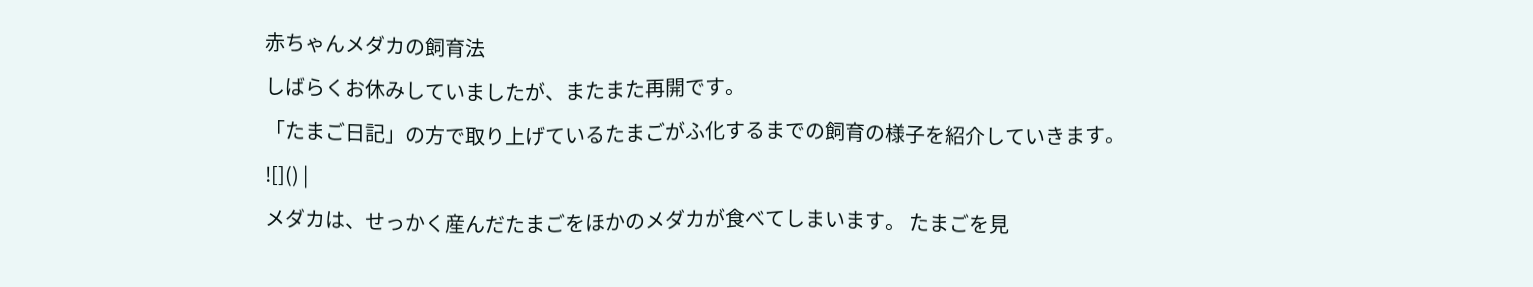赤ちゃんメダカの飼育法
しばらくお休みしていましたが、またまた再開です。
「たまご日記」の方で取り上げているたまごがふ化するまでの飼育の様子を紹介していきます。
![]() |
メダカは、せっかく産んだたまごをほかのメダカが食べてしまいます。 たまごを見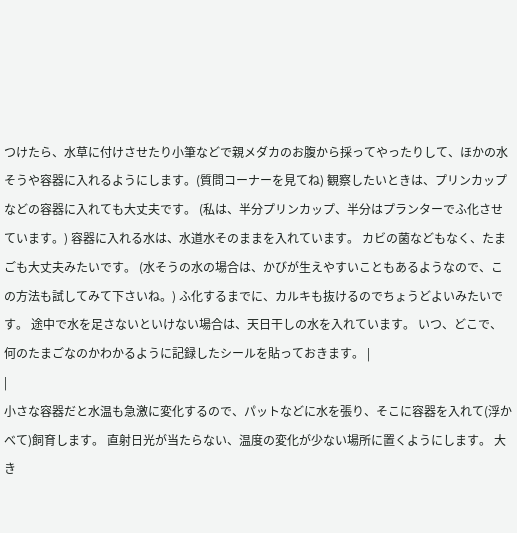つけたら、水草に付けさせたり小筆などで親メダカのお腹から採ってやったりして、ほかの水そうや容器に入れるようにします。(質問コーナーを見てね) 観察したいときは、プリンカップなどの容器に入れても大丈夫です。 (私は、半分プリンカップ、半分はプランターでふ化させています。) 容器に入れる水は、水道水そのままを入れています。 カビの菌などもなく、たまごも大丈夫みたいです。 (水そうの水の場合は、かびが生えやすいこともあるようなので、この方法も試してみて下さいね。) ふ化するまでに、カルキも抜けるのでちょうどよいみたいです。 途中で水を足さないといけない場合は、天日干しの水を入れています。 いつ、どこで、何のたまごなのかわかるように記録したシールを貼っておきます。 |
|
小さな容器だと水温も急激に変化するので、パットなどに水を張り、そこに容器を入れて(浮かべて)飼育します。 直射日光が当たらない、温度の変化が少ない場所に置くようにします。 大き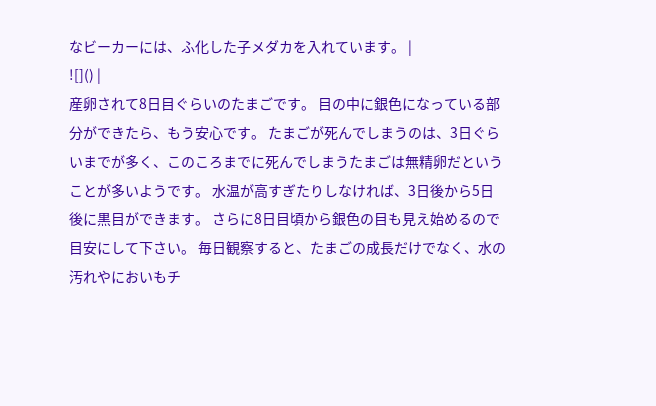なビーカーには、ふ化した子メダカを入れています。 |
![]() |
産卵されて8日目ぐらいのたまごです。 目の中に銀色になっている部分ができたら、もう安心です。 たまごが死んでしまうのは、3日ぐらいまでが多く、このころまでに死んでしまうたまごは無精卵だということが多いようです。 水温が高すぎたりしなければ、3日後から5日後に黒目ができます。 さらに8日目頃から銀色の目も見え始めるので目安にして下さい。 毎日観察すると、たまごの成長だけでなく、水の汚れやにおいもチ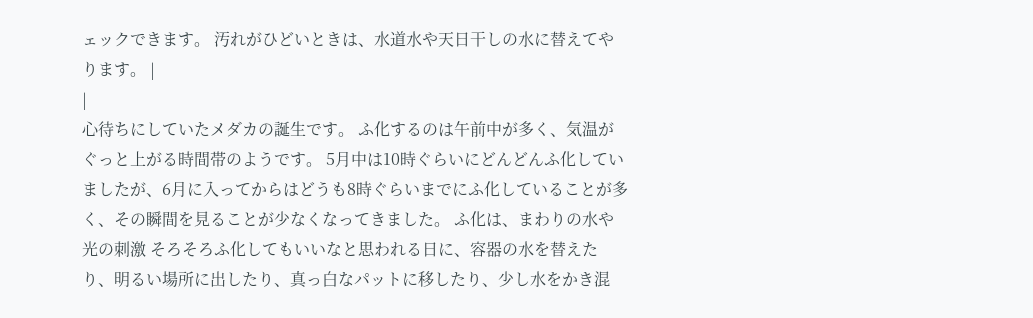ェックできます。 汚れがひどいときは、水道水や天日干しの水に替えてやります。 |
|
心待ちにしていたメダカの誕生です。 ふ化するのは午前中が多く、気温がぐっと上がる時間帯のようです。 5月中は10時ぐらいにどんどんふ化していましたが、6月に入ってからはどうも8時ぐらいまでにふ化していることが多く、その瞬間を見ることが少なくなってきました。 ふ化は、まわりの水や光の刺激 そろそろふ化してもいいなと思われる日に、容器の水を替えたり、明るい場所に出したり、真っ白なパットに移したり、少し水をかき混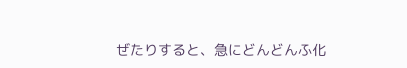ぜたりすると、急にどんどんふ化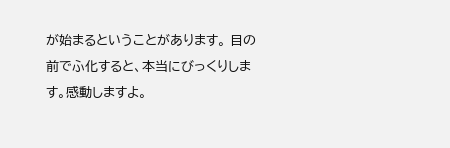が始まるということがあります。 目の前でふ化すると、本当にびっくりします。感動しますよ。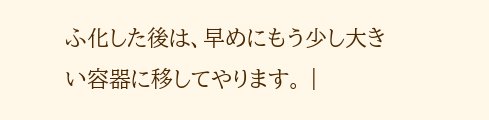ふ化した後は、早めにもう少し大きい容器に移してやります。 |